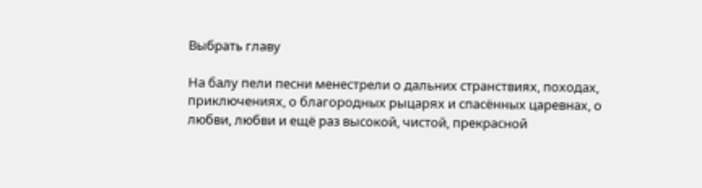Выбрать главу

На балу пели песни менестрели о дальних странствиях, походах, приключениях, о благородных рыцарях и спасённых царевнах, о любви, любви и ещё раз высокой, чистой, прекрасной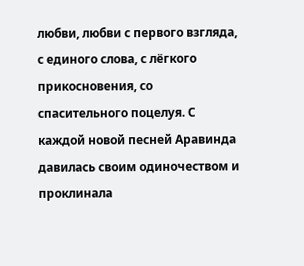любви, любви с первого взгляда, с единого слова, с лёгкого прикосновения, со спасительного поцелуя. С каждой новой песней Аравинда давилась своим одиночеством и проклинала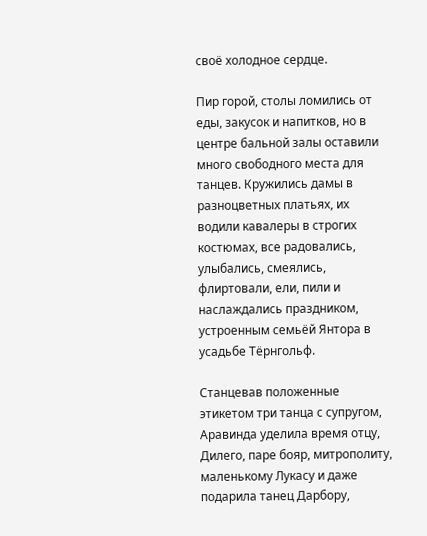своё холодное сердце.

Пир горой, столы ломились от еды, закусок и напитков, но в центре бальной залы оставили много свободного места для танцев. Кружились дамы в разноцветных платьях, их водили кавалеры в строгих костюмах, все радовались, улыбались, смеялись, флиртовали, ели, пили и наслаждались праздником, устроенным семьёй Янтора в усадьбе Тёрнгольф.

Станцевав положенные этикетом три танца с супругом, Аравинда уделила время отцу, Дилего, паре бояр, митрополиту, маленькому Лукасу и даже подарила танец Дарбору,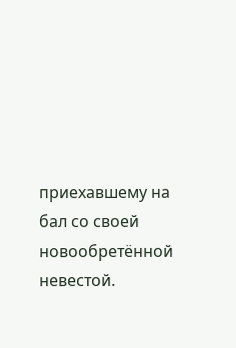приехавшему на бал со своей новообретённой невестой.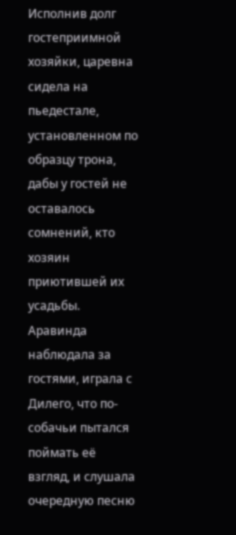Исполнив долг гостеприимной хозяйки, царевна сидела на пьедестале, установленном по образцу трона, дабы у гостей не оставалось сомнений, кто хозяин приютившей их усадьбы. Аравинда наблюдала за гостями, играла с Дилего, что по-собачьи пытался поймать её взгляд, и слушала очередную песню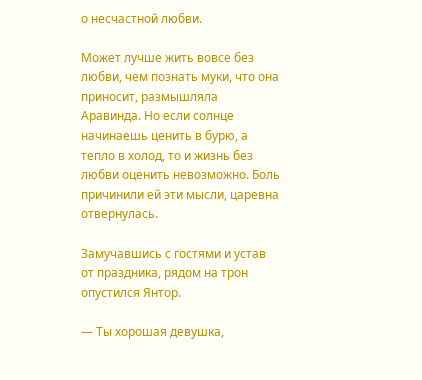о несчастной любви.

Может лучше жить вовсе без любви, чем познать муки, что она приносит, размышляла Аравинда. Но если солнце начинаешь ценить в бурю, а тепло в холод, то и жизнь без любви оценить невозможно. Боль причинили ей эти мысли, царевна отвернулась.

Замучавшись с гостями и устав от праздника, рядом на трон опустился Янтор.

— Ты хорошая девушка,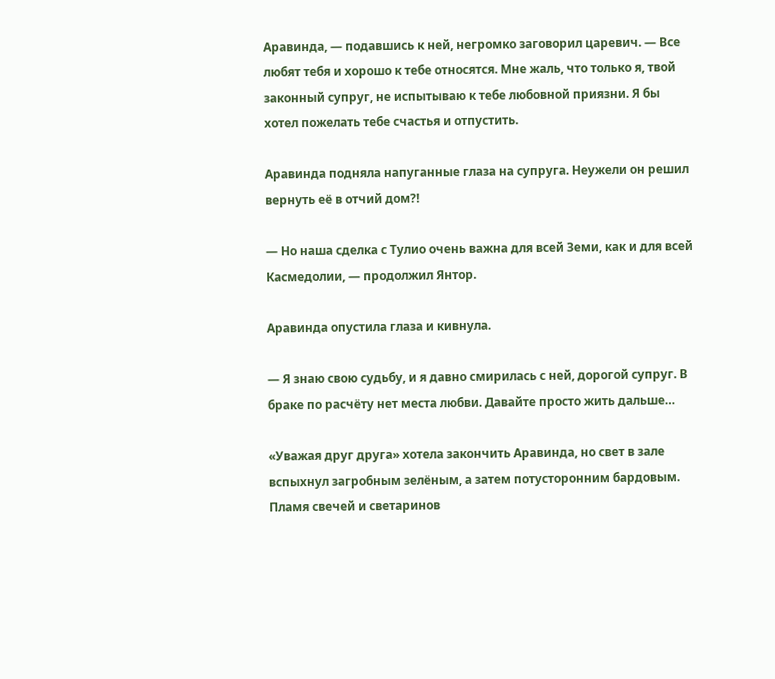Аравинда, — подавшись к ней, негромко заговорил царевич. — Все любят тебя и хорошо к тебе относятся. Мне жаль, что только я, твой законный супруг, не испытываю к тебе любовной приязни. Я бы хотел пожелать тебе счастья и отпустить.

Аравинда подняла напуганные глаза на супруга. Неужели он решил вернуть её в отчий дом?!

— Но наша сделка с Тулио очень важна для всей Земи, как и для всей Касмедолии, — продолжил Янтор.

Аравинда опустила глаза и кивнула.

— Я знаю свою судьбу, и я давно смирилась с ней, дорогой супруг. В браке по расчёту нет места любви. Давайте просто жить дальше…

«Уважая друг друга» хотела закончить Аравинда, но свет в зале вспыхнул загробным зелёным, а затем потусторонним бардовым. Пламя свечей и светаринов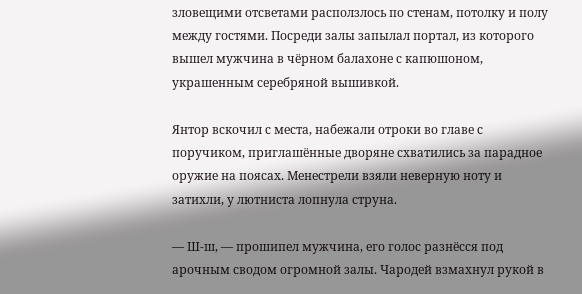зловещими отсветами расползлось по стенам, потолку и полу между гостями. Посреди залы запылал портал, из которого вышел мужчина в чёрном балахоне с капюшоном, украшенным серебряной вышивкой.

Янтор вскочил с места, набежали отроки во главе с поручиком, приглашённые дворяне схватились за парадное оружие на поясах. Менестрели взяли неверную ноту и затихли, у лютниста лопнула струна.

— Ш-ш, — прошипел мужчина, его голос разнёсся под арочным сводом огромной залы. Чародей взмахнул рукой в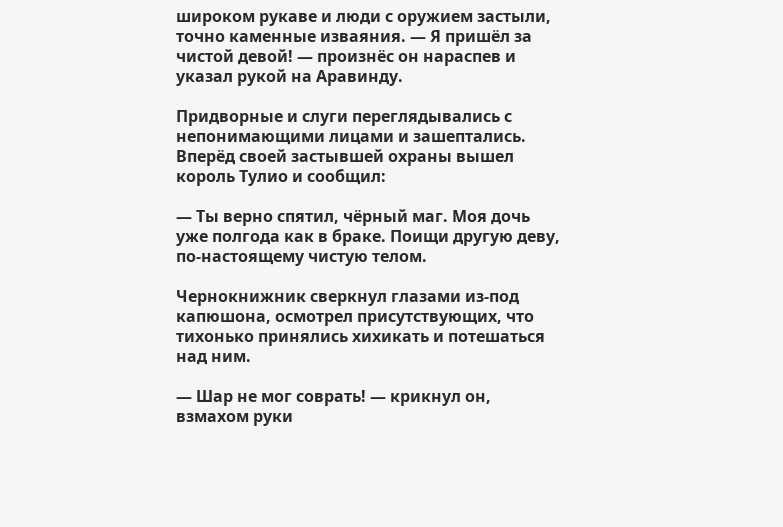широком рукаве и люди с оружием застыли, точно каменные изваяния. — Я пришёл за чистой девой! — произнёс он нараспев и указал рукой на Аравинду.

Придворные и слуги переглядывались с непонимающими лицами и зашептались. Вперёд своей застывшей охраны вышел король Тулио и сообщил:

— Ты верно спятил, чёрный маг. Моя дочь уже полгода как в браке. Поищи другую деву, по-настоящему чистую телом.

Чернокнижник сверкнул глазами из-под капюшона, осмотрел присутствующих, что тихонько принялись хихикать и потешаться над ним.

— Шар не мог соврать! — крикнул он, взмахом руки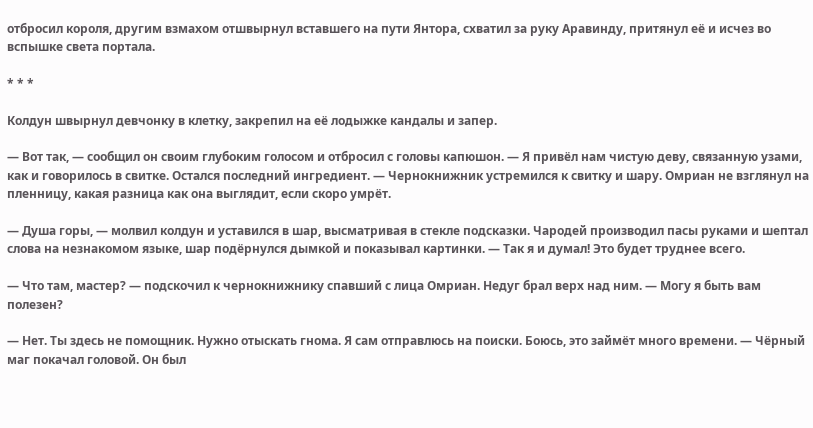отбросил короля, другим взмахом отшвырнул вставшего на пути Янтора, схватил за руку Аравинду, притянул её и исчез во вспышке света портала.

* * *

Колдун швырнул девчонку в клетку, закрепил на её лодыжке кандалы и запер.

— Вот так, — сообщил он своим глубоким голосом и отбросил с головы капюшон. — Я привёл нам чистую деву, связанную узами, как и говорилось в свитке. Остался последний ингредиент. — Чернокнижник устремился к свитку и шару. Омриан не взглянул на пленницу, какая разница как она выглядит, если скоро умрёт.

— Душа горы, — молвил колдун и уставился в шар, высматривая в стекле подсказки. Чародей производил пасы руками и шептал слова на незнакомом языке, шар подёрнулся дымкой и показывал картинки. — Так я и думал! Это будет труднее всего.

— Что там, мастер? — подскочил к чернокнижнику спавший с лица Омриан. Недуг брал верх над ним. — Могу я быть вам полезен?

— Нет. Ты здесь не помощник. Нужно отыскать гнома. Я сам отправлюсь на поиски. Боюсь, это займёт много времени. — Чёрный маг покачал головой. Он был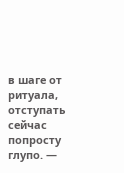в шаге от ритуала, отступать сейчас попросту глупо. —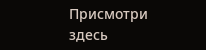Присмотри здесь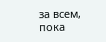за всем, пока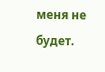меня не будет.